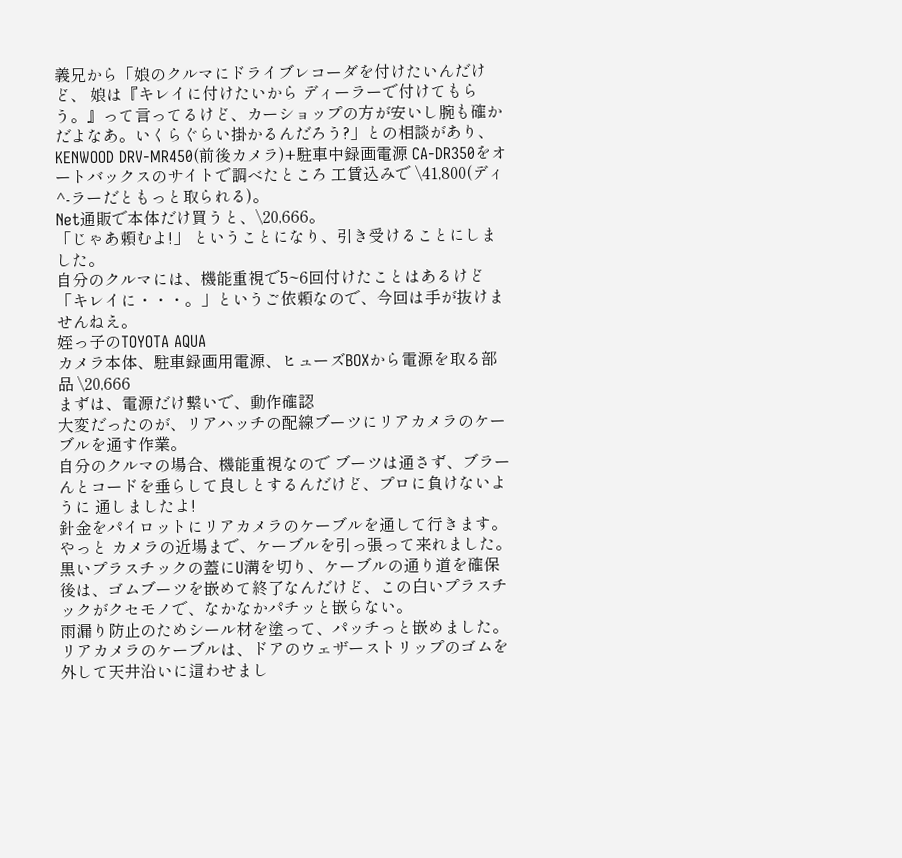義兄から「娘のクルマにドライブレコーダを付けたいんだけど、 娘は『キレイに付けたいから ディーラーで付けてもらう。』って言ってるけど、カーショップの方が安いし腕も確かだよなあ。いくらぐらい掛かるんだろう?」との相談があり、KENWOOD DRV-MR450(前後カメラ)+駐車中録画電源 CA-DR350をオートバックスのサイトで調べたところ 工賃込みで \41,800(ディ^-ラーだともっと取られる)。
Net通販で本体だけ買うと、\20,666。
「じゃあ頼むよ!」 ということになり、引き受けることにしました。
自分のクルマには、機能重視で5~6回付けたことはあるけど「キレイに・・・。」というご依頼なので、今回は手が抜けませんねえ。
姪っ子のTOYOTA AQUA
カメラ本体、駐車録画用電源、ヒューズBOXから電源を取る部品 \20,666
まずは、電源だけ繋いで、動作確認
大変だったのが、リアハッチの配線ブーツにリアカメラのケーブルを通す作業。
自分のクルマの場合、機能重視なので ブーツは通さず、ブラーんとコードを垂らして良しとするんだけど、プロに負けないように 通しましたよ!
針金をパイロットにリアカメラのケーブルを通して行きます。
やっと カメラの近場まで、ケーブルを引っ張って来れました。
黒いプラスチックの蓋にU溝を切り、ケーブルの通り道を確保
後は、ゴムブーツを嵌めて終了なんだけど、この白いプラスチックがクセモノで、なかなかパチッと嵌らない。
雨漏り防止のためシール材を塗って、パッチっと嵌めました。
リアカメラのケーブルは、ドアのウェザーストリップのゴムを外して天井沿いに這わせまし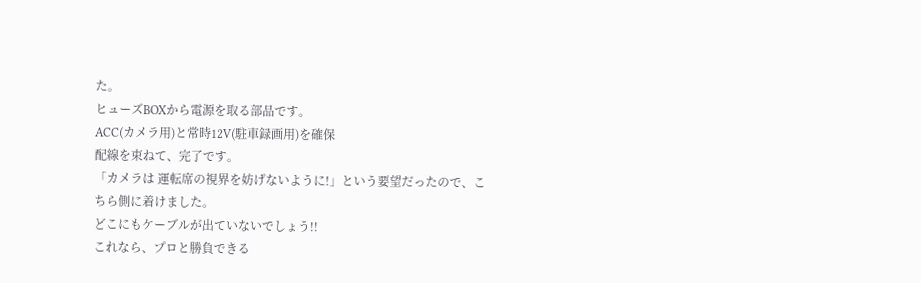た。
ヒューズBOXから電源を取る部品です。
ACC(カメラ用)と常時12V(駐車録画用)を確保
配線を束ねて、完了です。
「カメラは 運転席の視界を妨げないように!」という要望だったので、こちら側に着けました。
どこにもケーブルが出ていないでしょう!!
これなら、プロと勝負できる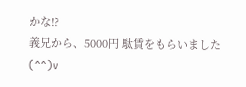かな!?
義兄から、5000円 駄賃をもらいました(^^)v